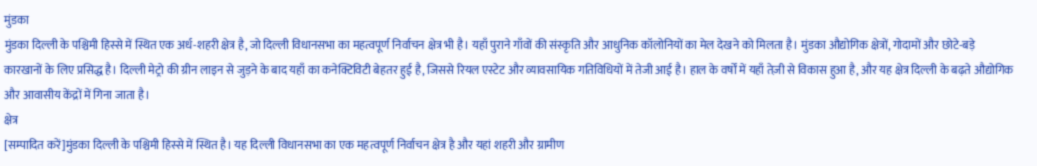मुंडका
मुंडका दिल्ली के पश्चिमी हिस्से में स्थित एक अर्ध-शहरी क्षेत्र है, जो दिल्ली विधानसभा का महत्वपूर्ण निर्वाचन क्षेत्र भी है। यहाँ पुराने गाँवों की संस्कृति और आधुनिक कॉलोनियों का मेल देखने को मिलता है। मुंडका औद्योगिक क्षेत्रों, गोदामों और छोटे-बड़े कारखानों के लिए प्रसिद्ध है। दिल्ली मेट्रो की ग्रीन लाइन से जुड़ने के बाद यहाँ का कनेक्टिविटी बेहतर हुई है, जिससे रियल एस्टेट और व्यावसायिक गतिविधियों में तेजी आई है। हाल के वर्षों में यहाँ तेज़ी से विकास हुआ है, और यह क्षेत्र दिल्ली के बढ़ते औद्योगिक और आवासीय केंद्रों में गिना जाता है।
क्षेत्र
[सम्पादित करें]मुंडका दिल्ली के पश्चिमी हिस्से में स्थित है। यह दिल्ली विधानसभा का एक महत्वपूर्ण निर्वाचन क्षेत्र है और यहां शहरी और ग्रामीण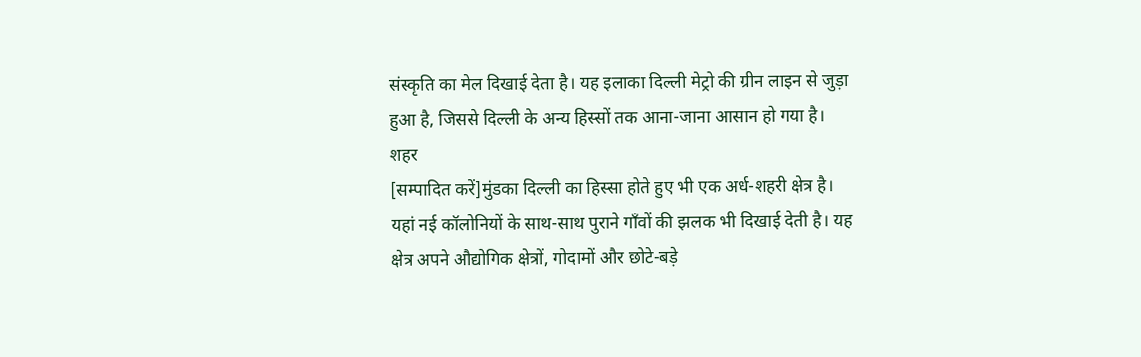संस्कृति का मेल दिखाई देता है। यह इलाका दिल्ली मेट्रो की ग्रीन लाइन से जुड़ा हुआ है, जिससे दिल्ली के अन्य हिस्सों तक आना-जाना आसान हो गया है।
शहर
[सम्पादित करें]मुंडका दिल्ली का हिस्सा होते हुए भी एक अर्ध-शहरी क्षेत्र है। यहां नई कॉलोनियों के साथ-साथ पुराने गाँवों की झलक भी दिखाई देती है। यह क्षेत्र अपने औद्योगिक क्षेत्रों, गोदामों और छोटे-बड़े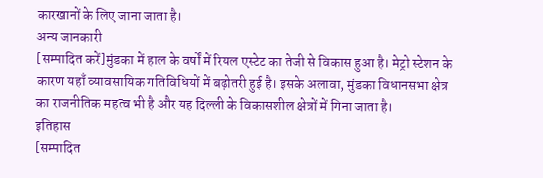कारखानों के लिए जाना जाता है।
अन्य जानकारी
[सम्पादित करें]मुंडका में हाल के वर्षों में रियल एस्टेट का तेजी से विकास हुआ है। मेट्रो स्टेशन के कारण यहाँ व्यावसायिक गतिविधियों में बढ़ोतरी हुई है। इसके अलावा, मुंडका विधानसभा क्षेत्र का राजनीतिक महत्व भी है और यह दिल्ली के विकासशील क्षेत्रों में गिना जाता है।
इतिहास
[सम्पादित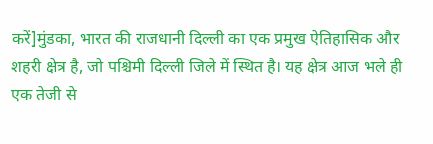करें]मुंडका, भारत की राजधानी दिल्ली का एक प्रमुख ऐतिहासिक और शहरी क्षेत्र है, जो पश्चिमी दिल्ली जिले में स्थित है। यह क्षेत्र आज भले ही एक तेजी से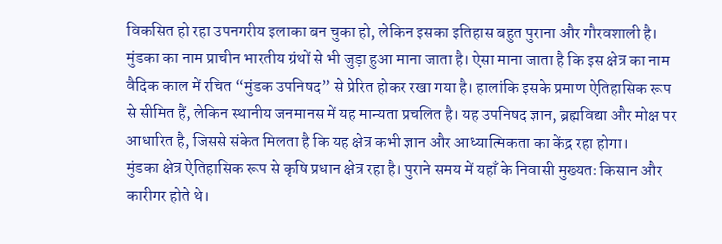विकसित हो रहा उपनगरीय इलाका बन चुका हो, लेकिन इसका इतिहास बहुत पुराना और गौरवशाली है।
मुंडका का नाम प्राचीन भारतीय ग्रंथों से भी जुड़ा हुआ माना जाता है। ऐसा माना जाता है कि इस क्षेत्र का नाम वैदिक काल में रचित “मुंडक उपनिषद” से प्रेरित होकर रखा गया है। हालांकि इसके प्रमाण ऐतिहासिक रूप से सीमित हैं, लेकिन स्थानीय जनमानस में यह मान्यता प्रचलित है। यह उपनिषद ज्ञान, ब्रह्मविद्या और मोक्ष पर आधारित है, जिससे संकेत मिलता है कि यह क्षेत्र कभी ज्ञान और आध्यात्मिकता का केंद्र रहा होगा।
मुंडका क्षेत्र ऐतिहासिक रूप से कृषि प्रधान क्षेत्र रहा है। पुराने समय में यहाँ के निवासी मुख्यतः किसान और कारीगर होते थे।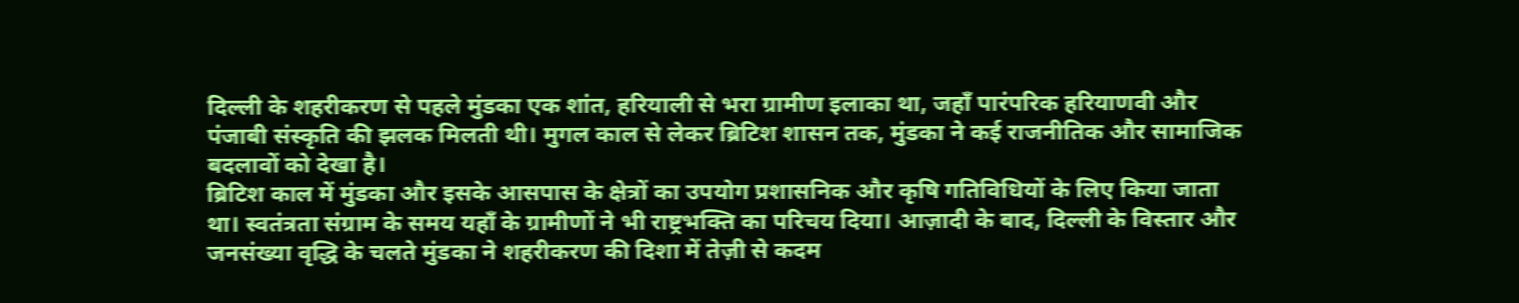दिल्ली के शहरीकरण से पहले मुंडका एक शांत, हरियाली से भरा ग्रामीण इलाका था, जहाँ पारंपरिक हरियाणवी और पंजाबी संस्कृति की झलक मिलती थी। मुगल काल से लेकर ब्रिटिश शासन तक, मुंडका ने कई राजनीतिक और सामाजिक बदलावों को देखा है।
ब्रिटिश काल में मुंडका और इसके आसपास के क्षेत्रों का उपयोग प्रशासनिक और कृषि गतिविधियों के लिए किया जाता था। स्वतंत्रता संग्राम के समय यहाँ के ग्रामीणों ने भी राष्ट्रभक्ति का परिचय दिया। आज़ादी के बाद, दिल्ली के विस्तार और जनसंख्या वृद्धि के चलते मुंडका ने शहरीकरण की दिशा में तेज़ी से कदम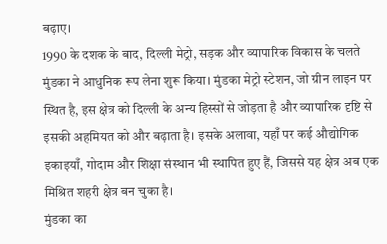बढ़ाए।
1990 के दशक के बाद, दिल्ली मेट्रो, सड़क और व्यापारिक विकास के चलते मुंडका ने आधुनिक रूप लेना शुरू किया। मुंडका मेट्रो स्टेशन, जो ग्रीन लाइन पर स्थित है, इस क्षेत्र को दिल्ली के अन्य हिस्सों से जोड़ता है और व्यापारिक दृष्टि से इसकी अहमियत को और बढ़ाता है। इसके अलावा, यहाँ पर कई औद्योगिक इकाइयाँ, गोदाम और शिक्षा संस्थान भी स्थापित हुए हैं, जिससे यह क्षेत्र अब एक मिश्रित शहरी क्षेत्र बन चुका है।
मुंडका का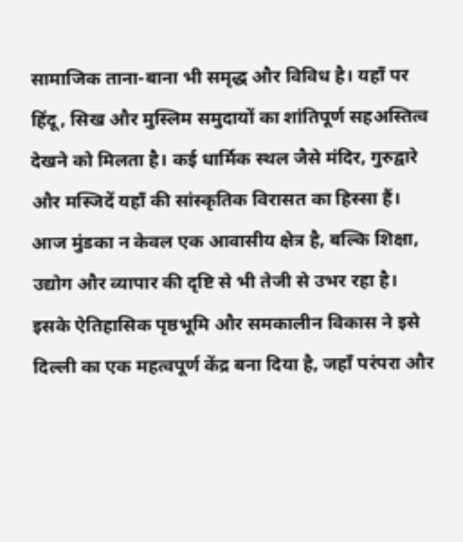सामाजिक ताना-बाना भी समृद्ध और विविध है। यहाँ पर हिंदू, सिख और मुस्लिम समुदायों का शांतिपूर्ण सहअस्तित्व देखने को मिलता है। कई धार्मिक स्थल जैसे मंदिर, गुरुद्वारे और मस्जिदें यहाँ की सांस्कृतिक विरासत का हिस्सा हैं।
आज मुंडका न केवल एक आवासीय क्षेत्र है, बल्कि शिक्षा, उद्योग और व्यापार की दृष्टि से भी तेजी से उभर रहा है। इसके ऐतिहासिक पृष्ठभूमि और समकालीन विकास ने इसे दिल्ली का एक महत्वपूर्ण केंद्र बना दिया है, जहाँ परंपरा और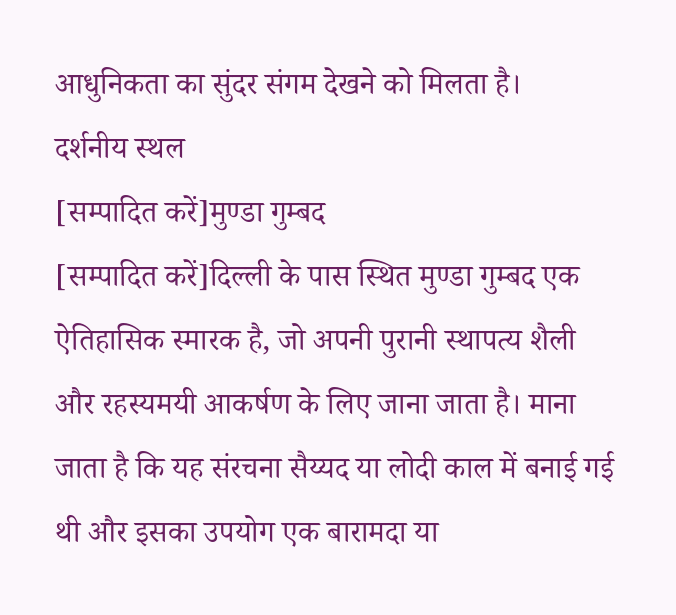आधुनिकता का सुंदर संगम देखने को मिलता है।
दर्शनीय स्थल
[सम्पादित करें]मुण्डा गुम्बद
[सम्पादित करें]दिल्ली के पास स्थित मुण्डा गुम्बद एक ऐतिहासिक स्मारक है, जो अपनी पुरानी स्थापत्य शैली और रहस्यमयी आकर्षण के लिए जाना जाता है। माना जाता है कि यह संरचना सैय्यद या लोदी काल में बनाई गई थी और इसका उपयोग एक बारामदा या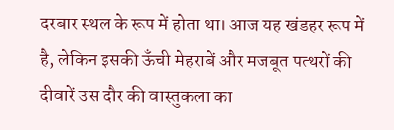दरबार स्थल के रूप में होता था। आज यह खंडहर रूप में है, लेकिन इसकी ऊँची मेहराबें और मजबूत पत्थरों की दीवारें उस दौर की वास्तुकला का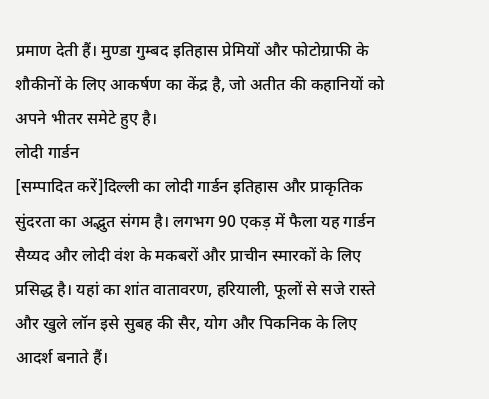प्रमाण देती हैं। मुण्डा गुम्बद इतिहास प्रेमियों और फोटोग्राफी के शौकीनों के लिए आकर्षण का केंद्र है, जो अतीत की कहानियों को अपने भीतर समेटे हुए है।
लोदी गार्डन
[सम्पादित करें]दिल्ली का लोदी गार्डन इतिहास और प्राकृतिक सुंदरता का अद्भुत संगम है। लगभग 90 एकड़ में फैला यह गार्डन सैय्यद और लोदी वंश के मकबरों और प्राचीन स्मारकों के लिए प्रसिद्ध है। यहां का शांत वातावरण, हरियाली, फूलों से सजे रास्ते और खुले लॉन इसे सुबह की सैर, योग और पिकनिक के लिए आदर्श बनाते हैं।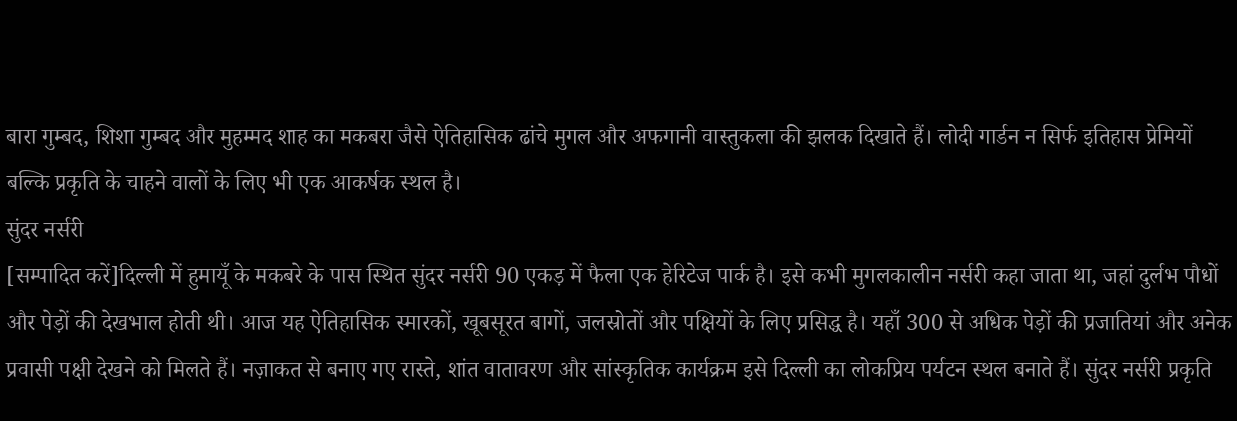बारा गुम्बद, शिशा गुम्बद और मुहम्मद शाह का मकबरा जैसे ऐतिहासिक ढांचे मुगल और अफगानी वास्तुकला की झलक दिखाते हैं। लोदी गार्डन न सिर्फ इतिहास प्रेमियों बल्कि प्रकृति के चाहने वालों के लिए भी एक आकर्षक स्थल है।
सुंदर नर्सरी
[सम्पादित करें]दिल्ली में हुमायूँ के मकबरे के पास स्थित सुंदर नर्सरी 90 एकड़ में फैला एक हेरिटेज पार्क है। इसे कभी मुगलकालीन नर्सरी कहा जाता था, जहां दुर्लभ पौधों और पेड़ों की देखभाल होती थी। आज यह ऐतिहासिक स्मारकों, खूबसूरत बागों, जलस्रोतों और पक्षियों के लिए प्रसिद्ध है। यहाँ 300 से अधिक पेड़ों की प्रजातियां और अनेक प्रवासी पक्षी देखने को मिलते हैं। नज़ाकत से बनाए गए रास्ते, शांत वातावरण और सांस्कृतिक कार्यक्रम इसे दिल्ली का लोकप्रिय पर्यटन स्थल बनाते हैं। सुंदर नर्सरी प्रकृति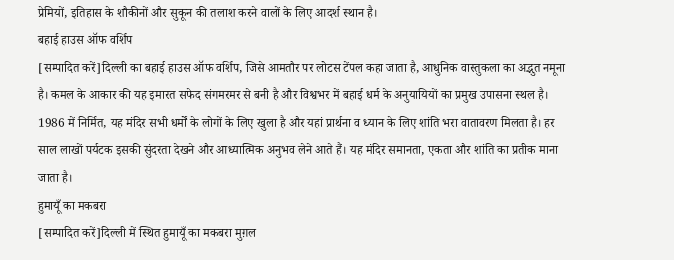प्रेमियों, इतिहास के शौकीनों और सुकून की तलाश करने वालों के लिए आदर्श स्थान है।
बहाई हाउस ऑफ वर्शिप
[सम्पादित करें]दिल्ली का बहाई हाउस ऑफ वर्शिप, जिसे आमतौर पर लोटस टेंपल कहा जाता है, आधुनिक वास्तुकला का अद्भुत नमूना है। कमल के आकार की यह इमारत सफेद संगमरमर से बनी है और विश्वभर में बहाई धर्म के अनुयायियों का प्रमुख उपासना स्थल है। 1986 में निर्मित, यह मंदिर सभी धर्मों के लोगों के लिए खुला है और यहां प्रार्थना व ध्यान के लिए शांति भरा वातावरण मिलता है। हर साल लाखों पर्यटक इसकी सुंदरता देखने और आध्यात्मिक अनुभव लेने आते हैं। यह मंदिर समानता, एकता और शांति का प्रतीक माना जाता है।
हुमायूँ का मकबरा
[सम्पादित करें]दिल्ली में स्थित हुमायूँ का मकबरा मुग़ल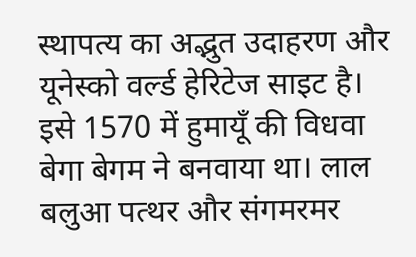स्थापत्य का अद्भुत उदाहरण और यूनेस्को वर्ल्ड हेरिटेज साइट है। इसे 1570 में हुमायूँ की विधवा बेगा बेगम ने बनवाया था। लाल बलुआ पत्थर और संगमरमर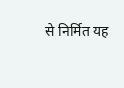से निर्मित यह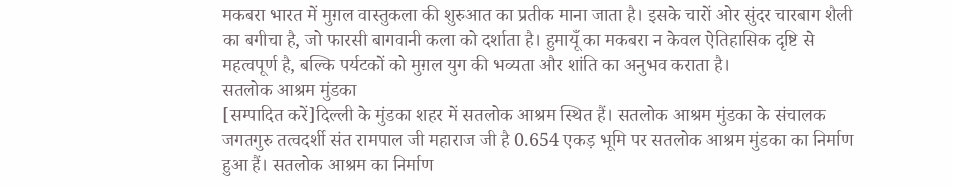मकबरा भारत में मुग़ल वास्तुकला की शुरुआत का प्रतीक माना जाता है। इसके चारों ओर सुंदर चारबाग शैली का बगीचा है, जो फारसी बागवानी कला को दर्शाता है। हुमायूँ का मकबरा न केवल ऐतिहासिक दृष्टि से महत्वपूर्ण है, बल्कि पर्यटकों को मुग़ल युग की भव्यता और शांति का अनुभव कराता है।
सतलोक आश्रम मुंडका
[सम्पादित करें]दिल्ली के मुंडका शहर में सतलोक आश्रम स्थित हैं। सतलोक आश्रम मुंडका के संचालक जगतगुरु तत्वदर्शी संत रामपाल जी महाराज जी है 0.654 एकड़ भूमि पर सतलोक आश्रम मुंडका का निर्माण हुआ हैं। सतलोक आश्रम का निर्माण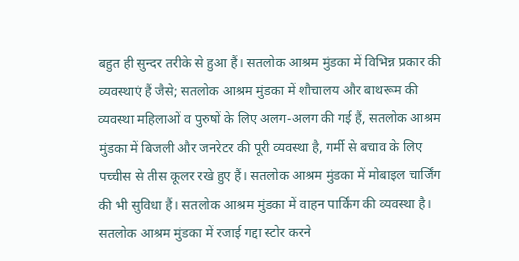बहुत ही सुन्दर तरीके से हुआ हैं। सतलोक आश्रम मुंडका में विभिन्न प्रकार की व्यवस्थाएं हैं जैसे; सतलोक आश्रम मुंडका में शौचालय और बाथरूम की व्यवस्था महिलाओं व पुरुषों के लिए अलग-अलग की गई हैं, सतलोक आश्रम मुंडका में बिजली और जनरेटर की पूरी व्यवस्था है, गर्मी से बचाव के लिए पच्चीस से तीस कूलर रखे हुए हैं। सतलोक आश्रम मुंडका में मोबाइल चार्जिंग की भी सुविधा हैं। सतलोक आश्रम मुंडका में वाहन पार्किंग की व्यवस्था है। सतलोक आश्रम मुंडका में रजाई गद्दा स्टोर करने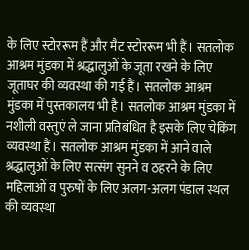के लिए स्टोररूम हैं और मैट स्टोररूम भी हैं। सतलोक आश्रम मुंडका में श्रद्धालुओं के जूता रखने के लिए जूताघर की व्यवस्था की गई हैं। सतलोक आश्रम मुंडका में पुस्तकालय भी है। सतलोक आश्रम मुंडका में नशीली वस्तुएं ले जाना प्रतिबंधित है इसके लिए चेकिंग व्यवस्था हैं। सतलोक आश्रम मुंडका में आने वाले श्रद्धालुओं के लिए सत्संग सुनने व ठहरने के लिए महिलाओं व पुरुषों के लिए अलग-अलग पंडाल स्थल की व्यवस्था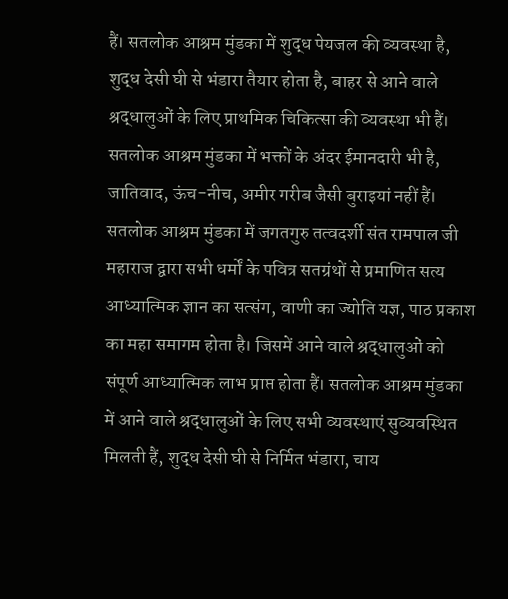हैं। सतलोक आश्रम मुंडका में शुद्ध पेयजल की व्यवस्था है, शुद्ध देसी घी से भंडारा तैयार होता है, बाहर से आने वाले श्रद्धालुओं के लिए प्राथमिक चिकित्सा की व्यवस्था भी हैं। सतलोक आश्रम मुंडका में भक्तों के अंदर ईमानदारी भी है, जातिवाद, ऊंच-नीच, अमीर गरीब जैसी बुराइयां नहीं हैं। सतलोक आश्रम मुंडका में जगतगुरु तत्वदर्शी संत रामपाल जी महाराज द्वारा सभी धर्मों के पवित्र सतग्रंथों से प्रमाणित सत्य आध्यात्मिक ज्ञान का सत्संग, वाणी का ज्योति यज्ञ, पाठ प्रकाश का महा समागम होता है। जिसमें आने वाले श्रद्धालुओं को संपूर्ण आध्यात्मिक लाभ प्राप्त होता हैं। सतलोक आश्रम मुंडका में आने वाले श्रद्धालुओं के लिए सभी व्यवस्थाएं सुव्यवस्थित मिलती हैं, शुद्ध देसी घी से निर्मित भंडारा, चाय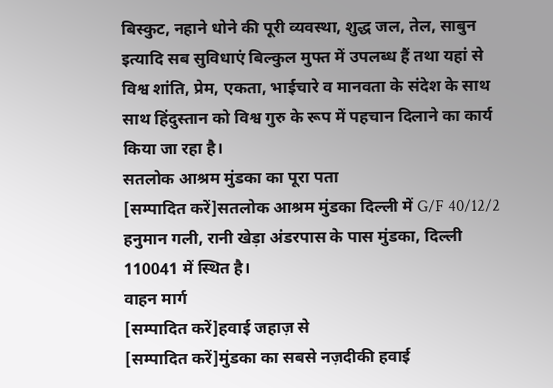बिस्कुट, नहाने धोने की पूरी व्यवस्था, शुद्ध जल, तेल, साबुन इत्यादि सब सुविधाएं बिल्कुल मुफ्त में उपलब्ध हैं तथा यहां से विश्व शांति, प्रेम, एकता, भाईचारे व मानवता के संदेश के साथ साथ हिंदुस्तान को विश्व गुरु के रूप में पहचान दिलाने का कार्य किया जा रहा है।
सतलोक आश्रम मुंडका का पूरा पता
[सम्पादित करें]सतलोक आश्रम मुंडका दिल्ली में G/F 40/12/2 हनुमान गली, रानी खेड़ा अंडरपास के पास मुंडका, दिल्ली 110041 में स्थित है।
वाहन मार्ग
[सम्पादित करें]हवाई जहाज़ से
[सम्पादित करें]मुंडका का सबसे नज़दीकी हवाई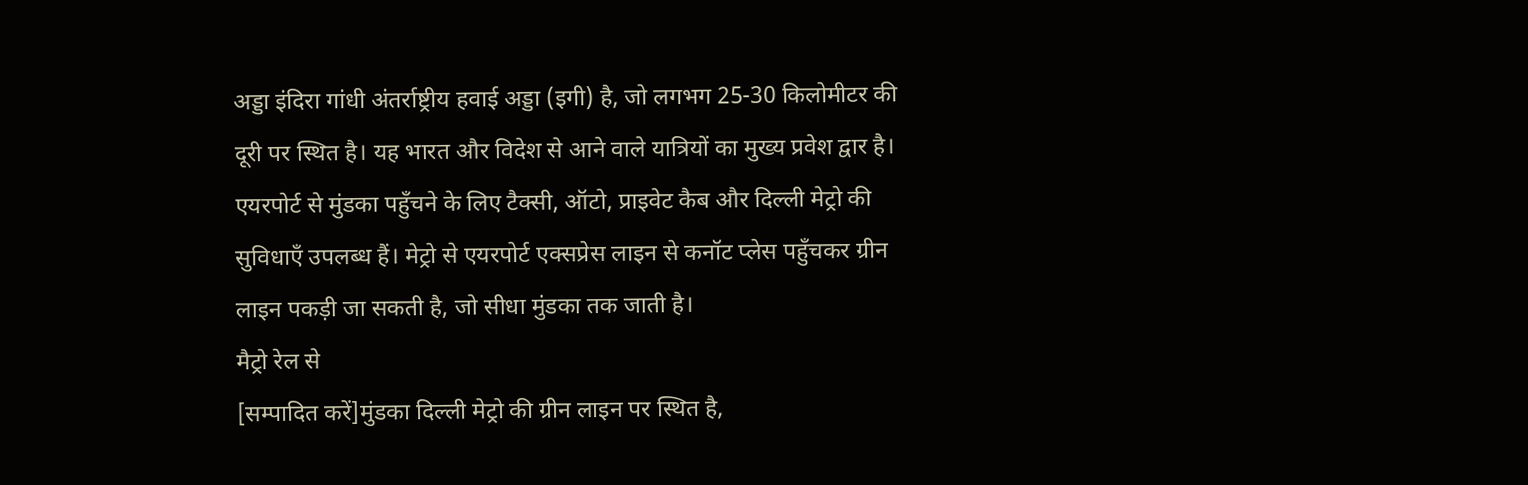अड्डा इंदिरा गांधी अंतर्राष्ट्रीय हवाई अड्डा (इगी) है, जो लगभग 25-30 किलोमीटर की दूरी पर स्थित है। यह भारत और विदेश से आने वाले यात्रियों का मुख्य प्रवेश द्वार है। एयरपोर्ट से मुंडका पहुँचने के लिए टैक्सी, ऑटो, प्राइवेट कैब और दिल्ली मेट्रो की सुविधाएँ उपलब्ध हैं। मेट्रो से एयरपोर्ट एक्सप्रेस लाइन से कनॉट प्लेस पहुँचकर ग्रीन लाइन पकड़ी जा सकती है, जो सीधा मुंडका तक जाती है।
मैट्रो रेल से
[सम्पादित करें]मुंडका दिल्ली मेट्रो की ग्रीन लाइन पर स्थित है,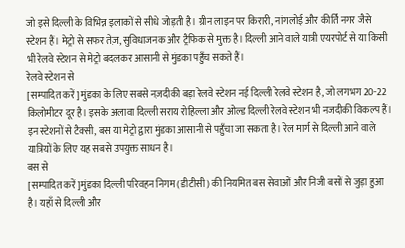जो इसे दिल्ली के विभिन्न इलाकों से सीधे जोड़ती है। ग्रीन लाइन पर किरारी, नांगलोई और कीर्ति नगर जैसे स्टेशन हैं। मेट्रो से सफर तेज़, सुविधाजनक और ट्रैफिक से मुक्त है। दिल्ली आने वाले यात्री एयरपोर्ट से या किसी भी रेलवे स्टेशन से मेट्रो बदलकर आसानी से मुंडका पहुँच सकते हैं।
रेलवे स्टेशन से
[सम्पादित करें]मुंडका के लिए सबसे नज़दीकी बड़ा रेलवे स्टेशन नई दिल्ली रेलवे स्टेशन है, जो लगभग 20-22 किलोमीटर दूर है। इसके अलावा दिल्ली सराय रोहिल्ला और ओल्ड दिल्ली रेलवे स्टेशन भी नजदीकी विकल्प हैं। इन स्टेशनों से टैक्सी, बस या मेट्रो द्वारा मुंडका आसानी से पहुँचा जा सकता है। रेल मार्ग से दिल्ली आने वाले यात्रियों के लिए यह सबसे उपयुक्त साधन है।
बस से
[सम्पादित करें]मुंडका दिल्ली परिवहन निगम (डीटीसी) की नियमित बस सेवाओं और निजी बसों से जुड़ा हुआ है। यहाँ से दिल्ली और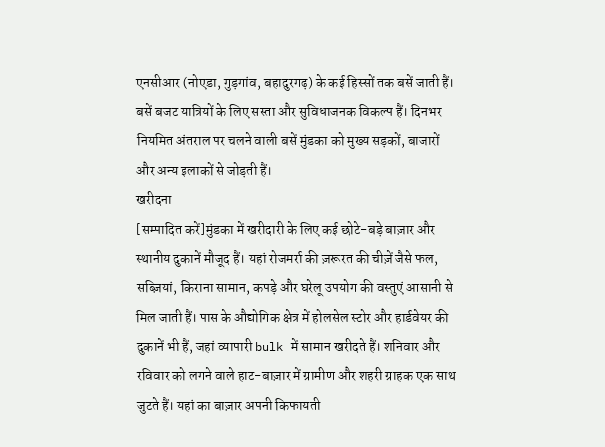एनसीआर (नोएडा, गुड़गांव, बहादुरगढ़) के कई हिस्सों तक बसें जाती हैं। बसें बजट यात्रियों के लिए सस्ता और सुविधाजनक विकल्प हैं। दिनभर नियमित अंतराल पर चलने वाली बसें मुंडका को मुख्य सड़कों, बाजारों और अन्य इलाकों से जोड़ती हैं।
खरीदना
[सम्पादित करें]मुंडका में खरीदारी के लिए कई छोटे-बड़े बाज़ार और स्थानीय दुकानें मौजूद हैं। यहां रोजमर्रा की ज़रूरत की चीज़ें जैसे फल, सब्ज़ियां, किराना सामान, कपड़े और घरेलू उपयोग की वस्तुएं आसानी से मिल जाती हैं। पास के औद्योगिक क्षेत्र में होलसेल स्टोर और हार्डवेयर की दुकानें भी हैं, जहां व्यापारी bulk में सामान खरीदते हैं। शनिवार और रविवार को लगने वाले हाट-बाज़ार में ग्रामीण और शहरी ग्राहक एक साथ जुटते हैं। यहां का बाज़ार अपनी किफायती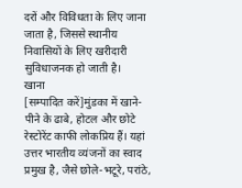दरों और विविधता के लिए जाना जाता है, जिससे स्थानीय निवासियों के लिए खरीदारी सुविधाजनक हो जाती है।
खाना
[सम्पादित करें]मुंडका में खाने-पीने के ढाबे, होटल और छोटे रेस्टोरेंट काफी लोकप्रिय हैं। यहां उत्तर भारतीय व्यंजनों का स्वाद प्रमुख है, जैसे छोले-भटूरे, परांठे,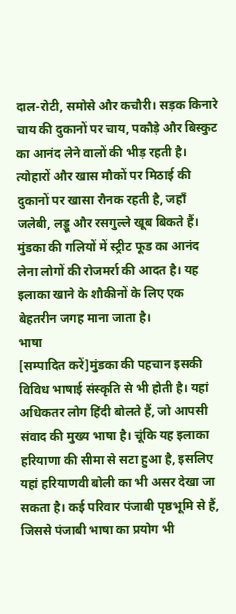दाल-रोटी, समोसे और कचौरी। सड़क किनारे चाय की दुकानों पर चाय, पकौड़े और बिस्कुट का आनंद लेने वालों की भीड़ रहती है। त्योहारों और खास मौकों पर मिठाई की दुकानों पर खासा रौनक रहती है, जहाँ जलेबी, लड्डू और रसगुल्ले खूब बिकते हैं। मुंडका की गलियों में स्ट्रीट फूड का आनंद लेना लोगों की रोजमर्रा की आदत है। यह इलाका खाने के शौकीनों के लिए एक बेहतरीन जगह माना जाता है।
भाषा
[सम्पादित करें]मुंडका की पहचान इसकी विविध भाषाई संस्कृति से भी होती है। यहां अधिकतर लोग हिंदी बोलते हैं, जो आपसी संवाद की मुख्य भाषा है। चूंकि यह इलाका हरियाणा की सीमा से सटा हुआ है, इसलिए यहां हरियाणवी बोली का भी असर देखा जा सकता है। कई परिवार पंजाबी पृष्ठभूमि से हैं, जिससे पंजाबी भाषा का प्रयोग भी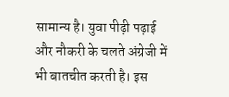सामान्य है। युवा पीढ़ी पढ़ाई और नौकरी के चलते अंग्रेजी में भी बातचीत करती है। इस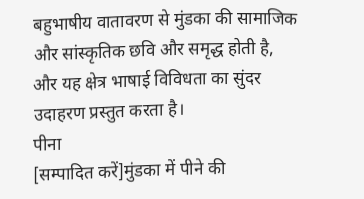बहुभाषीय वातावरण से मुंडका की सामाजिक और सांस्कृतिक छवि और समृद्ध होती है, और यह क्षेत्र भाषाई विविधता का सुंदर उदाहरण प्रस्तुत करता है।
पीना
[सम्पादित करें]मुंडका में पीने की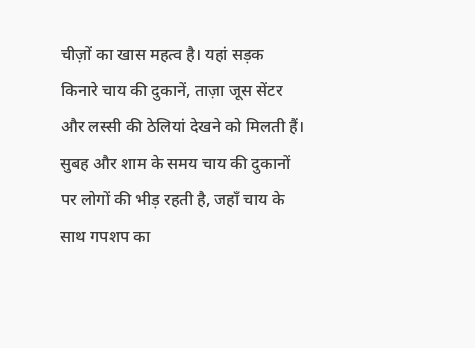चीज़ों का खास महत्व है। यहां सड़क किनारे चाय की दुकानें, ताज़ा जूस सेंटर और लस्सी की ठेलियां देखने को मिलती हैं। सुबह और शाम के समय चाय की दुकानों पर लोगों की भीड़ रहती है, जहाँ चाय के साथ गपशप का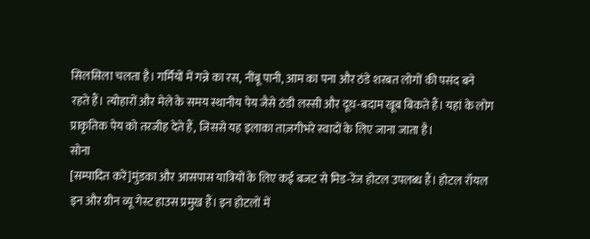सिलसिला चलता है। गर्मियों में गन्ने का रस, नींबू पानी, आम का पना और ठंडे शरबत लोगों की पसंद बने रहते हैं। त्योहारों और मेले के समय स्थानीय पेय जैसे ठंडी लस्सी और दूध-बदाम खूब बिकते हैं। यहां के लोग प्राकृतिक पेय को तरजीह देते हैं, जिससे यह इलाका ताज़गीभरे स्वादों के लिए जाना जाता है।
सोना
[सम्पादित करें]मुंडका और आसपास यात्रियों के लिए कई बजट से मिड-रेंज होटल उपलब्ध हैं। होटल रॉयल इन और ग्रीन व्यू गेस्ट हाउस प्रमुख हैं। इन होटलों में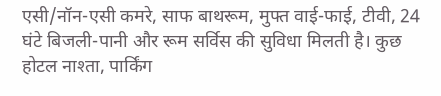एसी/नॉन-एसी कमरे, साफ बाथरूम, मुफ्त वाई-फाई, टीवी, 24 घंटे बिजली-पानी और रूम सर्विस की सुविधा मिलती है। कुछ होटल नाश्ता, पार्किंग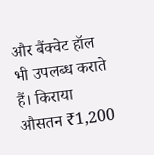और बैंक्वेट हॉल भी उपलब्ध कराते हैं। किराया औसतन ₹1,200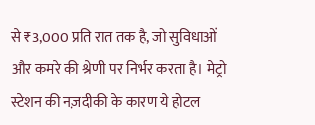से ₹3,000 प्रति रात तक है, जो सुविधाओं और कमरे की श्रेणी पर निर्भर करता है। मेट्रो स्टेशन की नज़दीकी के कारण ये होटल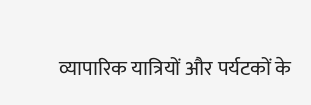व्यापारिक यात्रियों और पर्यटकों के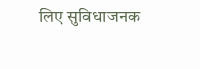लिए सुविधाजनक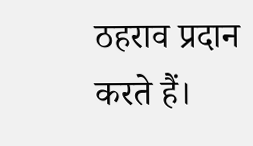ठहराव प्रदान करते हैं।